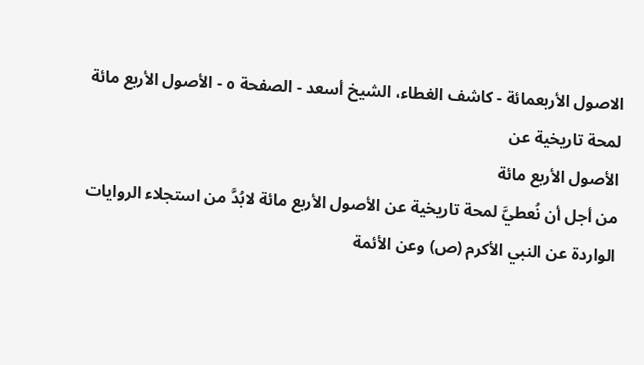الاصول الأربعمائة - كاشف الغطاء، الشيخ أسعد - الصفحة ٥ - الأصول الأربع مائة
لمحة تاريخية عن
الأصول الأربع مائة
من أجل أن نُعطيَّ لمحة تاريخية عن الأصول الأربع مائة لابُدَّ من استجلاء الروايات الواردة عن النبي الأكرم (ص) وعن الأئمة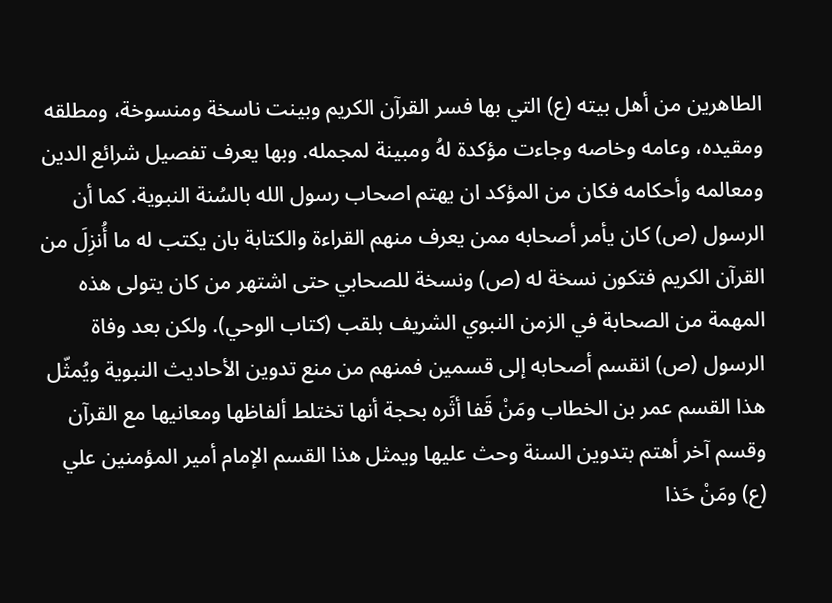الطاهرين من أهل بيته (ع) التي بها فسر القرآن الكريم وبينت ناسخة ومنسوخة، ومطلقه ومقيده، وعامه وخاصه وجاءت مؤكدة لهُ ومبينة لمجمله. وبها يعرف تفصيل شرائع الدين ومعالمه وأحكامه فكان من المؤكد ان يهتم اصحاب رسول الله بالسُنة النبوية. كما أن الرسول (ص) كان يأمر أصحابه ممن يعرف منهم القراءة والكتابة بان يكتب له ما أُنزِلَ من القرآن الكريم فتكون نسخة له (ص) ونسخة للصحابي حتى اشتهر من كان يتولى هذه المهمة من الصحابة في الزمن النبوي الشريف بلقب (كتاب الوحي). ولكن بعد وفاة الرسول (ص) انقسم أصحابه إلى قسمين فمنهم من منع تدوين الأحاديث النبوية ويُمثّل هذا القسم عمر بن الخطاب ومَنْ قَفا أثَره بحجة أنها تختلط ألفاظها ومعانيها مع القرآن وقسم آخر أهتم بتدوين السنة وحث عليها ويمثل هذا القسم الإمام أمير المؤمنين علي (ع) ومَنْ حَذا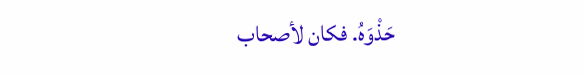حَذْوَهُ. فكان لأصحاب